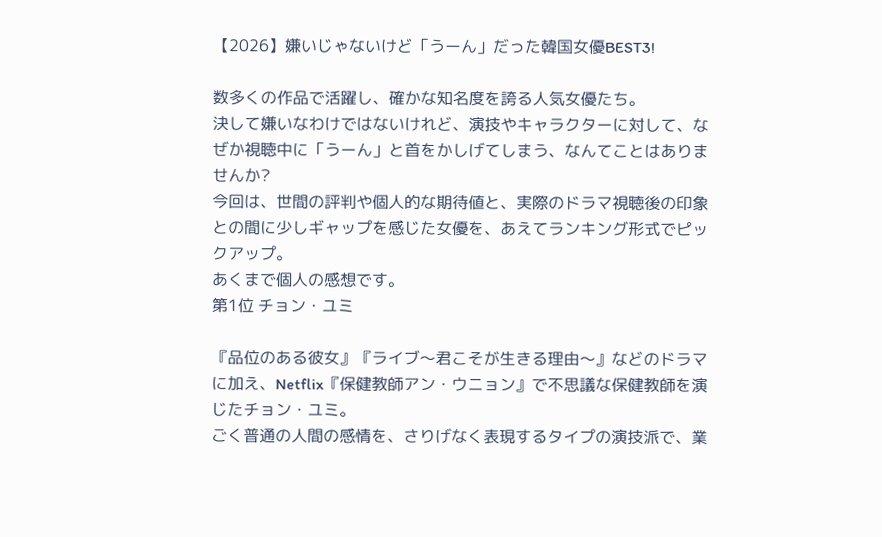【2026】嫌いじゃないけど「うーん」だった韓国女優BEST3!

数多くの作品で活躍し、確かな知名度を誇る人気女優たち。
決して嫌いなわけではないけれど、演技やキャラクターに対して、なぜか視聴中に「うーん」と首をかしげてしまう、なんてことはありませんか?
今回は、世間の評判や個人的な期待値と、実際のドラマ視聴後の印象との間に少しギャップを感じた女優を、あえてランキング形式でピックアップ。
あくまで個人の感想です。
第1位 チョン・ユミ

『品位のある彼女』『ライブ〜君こそが生きる理由〜』などのドラマに加え、Netflix『保健教師アン・ウニョン』で不思議な保健教師を演じたチョン・ユミ。
ごく普通の人間の感情を、さりげなく表現するタイプの演技派で、業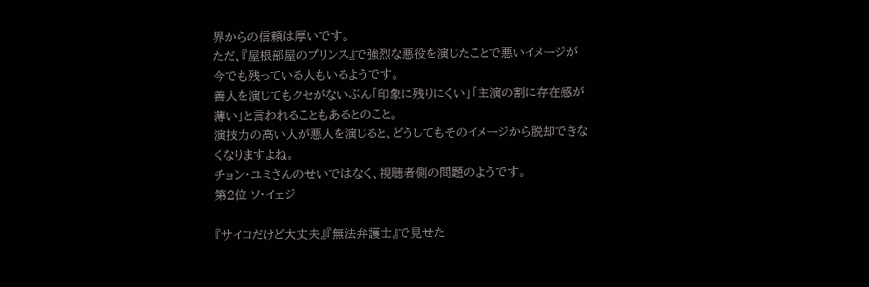界からの信頼は厚いです。
ただ、『屋根部屋のプリンス』で強烈な悪役を演じたことで悪いイメージが今でも残っている人もいるようです。
善人を演じてもクセがないぶん「印象に残りにくい」「主演の割に存在感が薄い」と言われることもあるとのこと。
演技力の高い人が悪人を演じると、どうしてもそのイメージから脱却できなくなりますよね。
チョン・ユミさんのせいではなく、視聴者側の問題のようです。
第2位 ソ・イェジ

『サイコだけど大丈夫』『無法弁護士』で見せた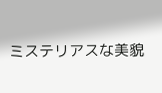ミステリアスな美貌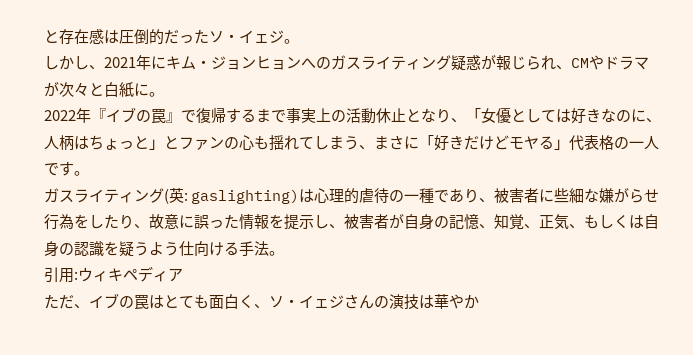と存在感は圧倒的だったソ・イェジ。
しかし、2021年にキム・ジョンヒョンへのガスライティング疑惑が報じられ、CMやドラマが次々と白紙に。
2022年『イブの罠』で復帰するまで事実上の活動休止となり、「女優としては好きなのに、人柄はちょっと」とファンの心も揺れてしまう、まさに「好きだけどモヤる」代表格の一人です。
ガスライティング(英: gaslighting)は心理的虐待の一種であり、被害者に些細な嫌がらせ行為をしたり、故意に誤った情報を提示し、被害者が自身の記憶、知覚、正気、もしくは自身の認識を疑うよう仕向ける手法。
引用:ウィキペディア
ただ、イブの罠はとても面白く、ソ・イェジさんの演技は華やか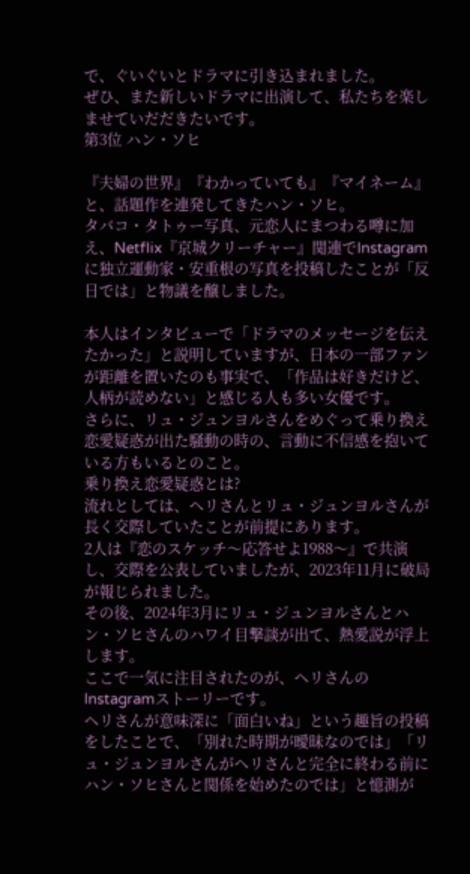で、ぐいぐいとドラマに引き込まれました。
ぜひ、また新しいドラマに出演して、私たちを楽しませていだだきたいです。
第3位 ハン・ソヒ

『夫婦の世界』『わかっていても』『マイネーム』と、話題作を連発してきたハン・ソヒ。
タバコ・タトゥー写真、元恋人にまつわる噂に加え、Netflix『京城クリーチャー』関連でInstagramに独立運動家・安重根の写真を投稿したことが「反日では」と物議を醸しました。

本人はインタビューで「ドラマのメッセージを伝えたかった」と説明していますが、日本の一部ファンが距離を置いたのも事実で、「作品は好きだけど、人柄が読めない」と感じる人も多い女優です。
さらに、リュ・ジュンヨルさんをめぐって乗り換え恋愛疑惑が出た騒動の時の、言動に不信感を抱いている方もいるとのこと。
乗り換え恋愛疑惑とは?
流れとしては、ヘリさんとリュ・ジュンヨルさんが長く交際していたことが前提にあります。
2人は『恋のスケッチ〜応答せよ1988〜』で共演し、交際を公表していましたが、2023年11月に破局が報じられました。
その後、2024年3月にリュ・ジュンヨルさんとハン・ソヒさんのハワイ目撃談が出て、熱愛説が浮上します。
ここで一気に注目されたのが、ヘリさんのInstagramストーリーです。
ヘリさんが意味深に「面白いね」という趣旨の投稿をしたことで、「別れた時期が曖昧なのでは」「リュ・ジュンヨルさんがヘリさんと完全に終わる前にハン・ソヒさんと関係を始めたのでは」と憶測が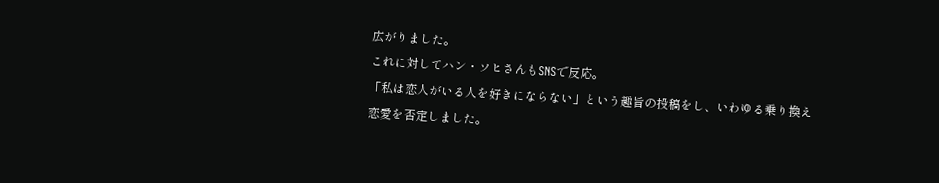広がりました。
これに対してハン・ソヒさんもSNSで反応。
「私は恋人がいる人を好きにならない」という趣旨の投稿をし、いわゆる乗り換え恋愛を否定しました。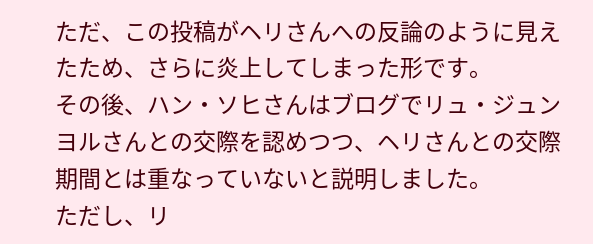ただ、この投稿がヘリさんへの反論のように見えたため、さらに炎上してしまった形です。
その後、ハン・ソヒさんはブログでリュ・ジュンヨルさんとの交際を認めつつ、ヘリさんとの交際期間とは重なっていないと説明しました。
ただし、リ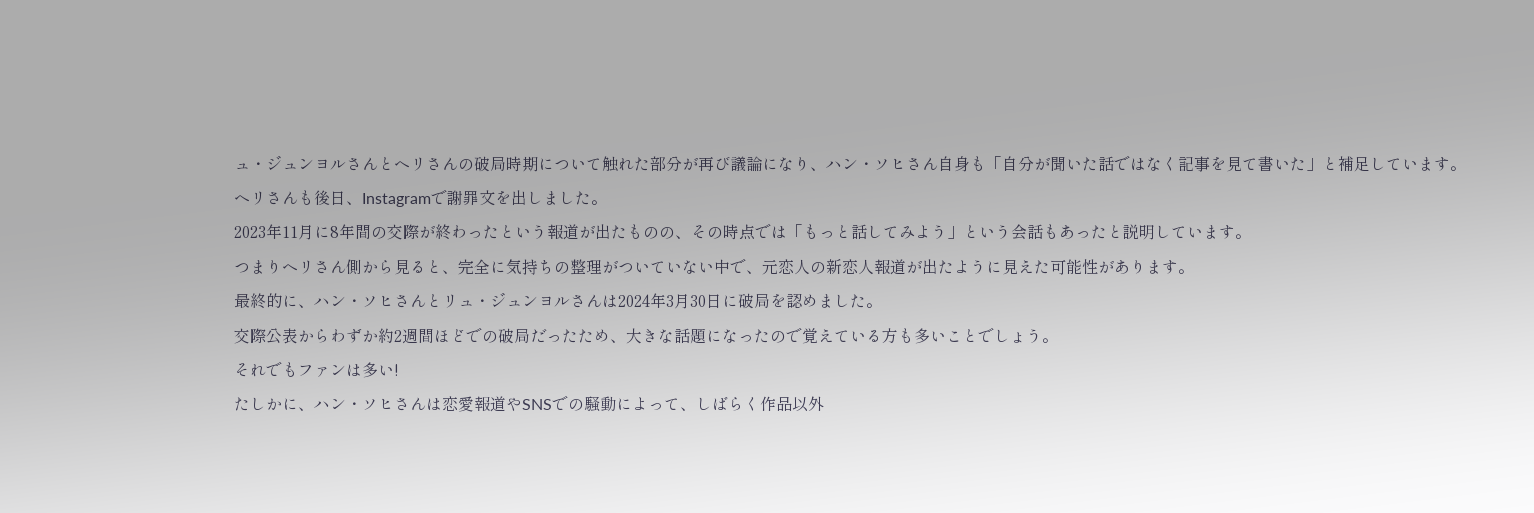ュ・ジュンヨルさんとヘリさんの破局時期について触れた部分が再び議論になり、ハン・ソヒさん自身も「自分が聞いた話ではなく記事を見て書いた」と補足しています。
ヘリさんも後日、Instagramで謝罪文を出しました。
2023年11月に8年間の交際が終わったという報道が出たものの、その時点では「もっと話してみよう」という会話もあったと説明しています。
つまりヘリさん側から見ると、完全に気持ちの整理がついていない中で、元恋人の新恋人報道が出たように見えた可能性があります。
最終的に、ハン・ソヒさんとリュ・ジュンヨルさんは2024年3月30日に破局を認めました。
交際公表からわずか約2週間ほどでの破局だったため、大きな話題になったので覚えている方も多いことでしょう。
それでもファンは多い!
たしかに、ハン・ソヒさんは恋愛報道やSNSでの騒動によって、しばらく作品以外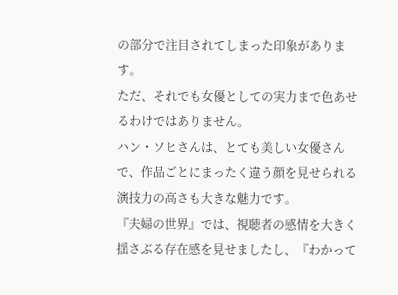の部分で注目されてしまった印象があります。
ただ、それでも女優としての実力まで色あせるわけではありません。
ハン・ソヒさんは、とても美しい女優さんで、作品ごとにまったく違う顔を見せられる演技力の高さも大きな魅力です。
『夫婦の世界』では、視聴者の感情を大きく揺さぶる存在感を見せましたし、『わかって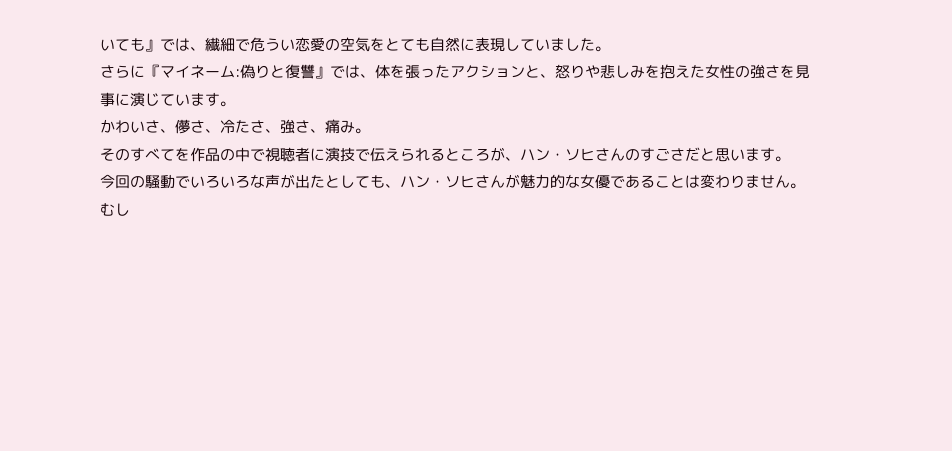いても』では、繊細で危うい恋愛の空気をとても自然に表現していました。
さらに『マイネーム:偽りと復讐』では、体を張ったアクションと、怒りや悲しみを抱えた女性の強さを見事に演じています。
かわいさ、儚さ、冷たさ、強さ、痛み。
そのすべてを作品の中で視聴者に演技で伝えられるところが、ハン・ソヒさんのすごさだと思います。
今回の騒動でいろいろな声が出たとしても、ハン・ソヒさんが魅力的な女優であることは変わりません。
むし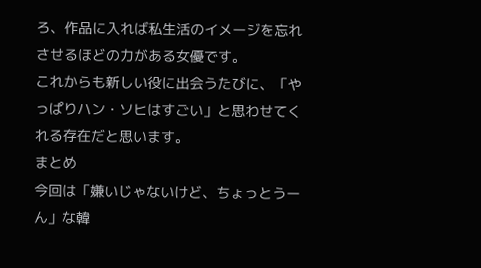ろ、作品に入れば私生活のイメージを忘れさせるほどの力がある女優です。
これからも新しい役に出会うたびに、「やっぱりハン・ソヒはすごい」と思わせてくれる存在だと思います。
まとめ
今回は「嫌いじゃないけど、ちょっとうーん」な韓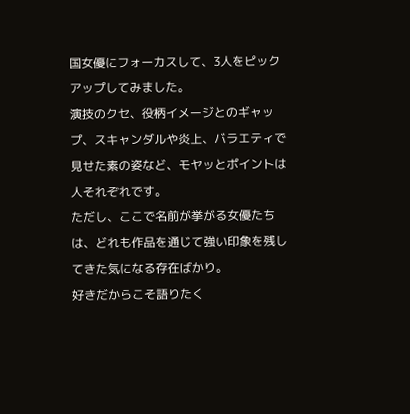国女優にフォーカスして、3人をピックアップしてみました。
演技のクセ、役柄イメージとのギャップ、スキャンダルや炎上、バラエティで見せた素の姿など、モヤッとポイントは人それぞれです。
ただし、ここで名前が挙がる女優たちは、どれも作品を通じて強い印象を残してきた気になる存在ばかり。
好きだからこそ語りたく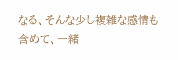なる、そんな少し複雑な感情も含めて、一緒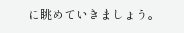に眺めていきましょう。